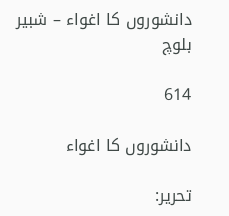دانشوروں کا اغواء – شبیر بلوچ

614

دانشوروں کا اغواء

تحریر: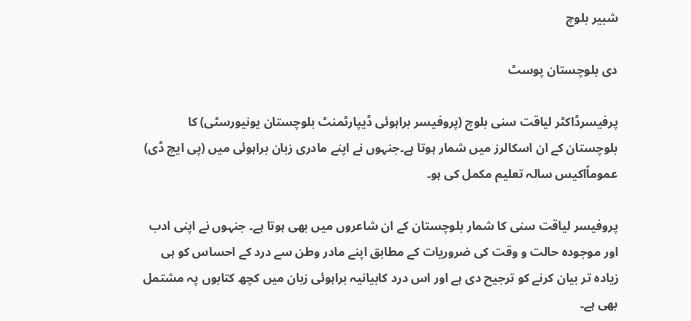شبیر بلوچ

دی بلوچستان پوسٹ

پرفیسرڈاکٹر لیاقت سنی بلوچ (پروفیسر براہوئی ڈیپارٹمنٹ بلوچستان یونیورسٹی) کا بلوچستان کے ان اسکالرز میں شمار ہوتا ہے۔جنہوں نے اپنے مادری زبان براہوئی میں (پی ایچ ڈی) عموماًاکیس سالہ تعلیم مکمل کی ہو۔

پروفیسر لیاقت سنی کا شمار بلوچستان کے ان شاعروں میں بھی ہوتا ہے۔ جنہوں نے اپنی ادب اور موجودہ حالت و وقت کی ضروریات کے مطابق اپنے مادر وطن سے درد کے احساس کو ہی زیادہ تر بیان کرنے کو ترجیح دی ہے اور اس درد کابیانیہ براہوئی زبان میں کچھ کتابوں پہ مشتمل بھی ہے۔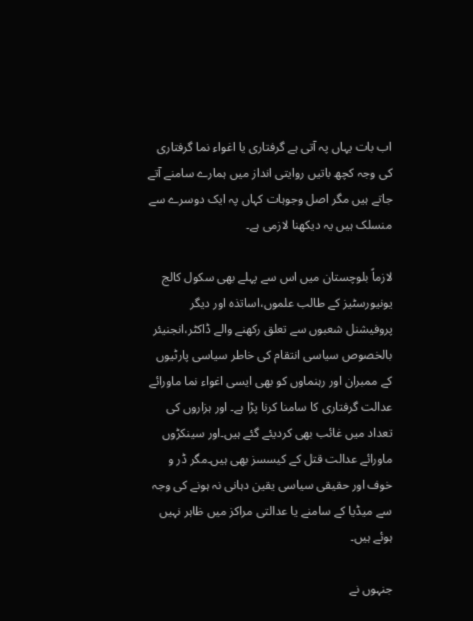اب بات یہاں پہ آتی ہے گرفتاری یا اغواء نما گرفتاری کی وجہ کچھ باتیں روایتی انداز میں ہمارے سامنے آتے جاتے ہیں مگر اصل وجوہات کہاں پہ ایک دوسرے سے منسلک ہیں یہ دیکھنا لازمی ہے۔

لازماً بلوچستان میں اس سے پہلے بھی سکول کالج یونیورسٹیز کے طالب علموں،اساتذہ اور دیگر پروفیشنل شعبوں سے تعلق رکھنے والے ڈاکٹر،انجنیئر بالخصوص سیاسی انتقام کی خاطر سیاسی پارٹیوں کے ممبران اور رہنماوں کو بھی ایسی اغواء نما ماورائے عدالت گرفتاری کا سامنا کرنا پڑا ہے۔ اور ہزاروں کی تعداد میں غائب بھی کردیئے گئے ہیں۔اور سینکڑوں ماورائے عدالت قتل کے کیسسز بھی ہیں۔مگر ڈر و خوف اور حقیقی سیاسی یقین دہانی نہ ہونے کی وجہ سے میڈیا کے سامنے یا عدالتی مراکز میں ظاہر نہیں ہوئے ہیں۔

جنہوں نے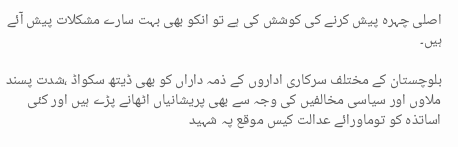اصلی چہرہ پیش کرنے کی کوشش کی ہے تو انکو بھی بہت سارے مشکلات پیش آئے ہیں۔

بلوچستان کے مختلف سرکاری اداروں کے ذمہ داراں کو بھی ڈیتھ سکواڈ ،شدت پسند ملاوں اور سیاسی مخالفیں کی وجہ سے بھی پریشانیاں اٹھانے پڑے ہیں اور کئی اساتذہ کو توماورائے عدالت کیس موقع پہ شہید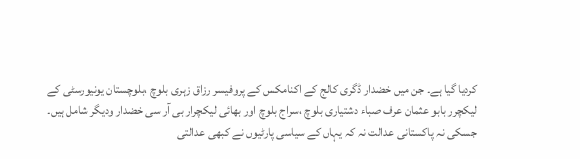کردیا گیا ہے۔ جن میں خضدار ڈگری کالج کے اکنامکس کے پروفیسر رزاق زہری بلوچ ،بلوچستان یونیورسٹی کے لیکچرر بابو عثمان عرف صباء دشتیاری بلوچ ،سراج بلوچ اور بھائی لیکچرار بی آر سی خضدار ودیگر شامل ہیں۔ جسکی نہ پاکستانی عدالت نہ کہ یہاں کے سیاسی پارٹیوں نے کبھی عدالتی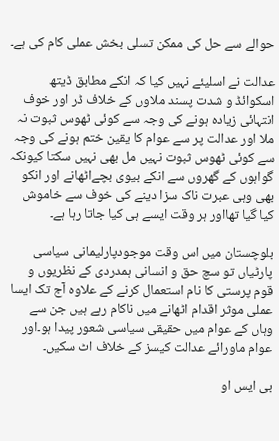حوالے سے حل کی ممکن تسلی بخش عملی کام کی ہے۔

عدالت نے اسلیئے نہیں کیا کہ انکے مطابق ڈیتھ اسکوائڈ و شدت پسند ملاوں کے خلاف ڈر اور خوف انتہائی زیادہ ہونے کی وجہ سے کوئی ٹھوس ثبوت نہ ملا اور عدالت پر سے عوام کا یقین ختم ہونے کی وجہ سے کوئی ٹھوس ثبوت نہیں مل بھی نہیں سکتا کیونکہ گواہوں کے گھروں سے انکے بیوی بچےاٹھانے اور انکو بھی وہی عبرت ناک سزا دینے کی خوف سے خاموش کیا گیا تھااور ہر وقت ایسے ہی کیا جاتا رہا ہے۔

بلوچستان میں اس وقت موجودپارلیمانی سیاسی پارٹیاں تو سچ حق و انسانی ہمدردی کے نظریوں و قوم پرستی کا نام استعمال کرنے کے علاوہ آج تک ایسا عملی موثر اقدام اٹھانے میں ناکام رہے ہیں جن سے وہاں کے عوام میں حقیقی سیاسی شعور پیدا ہو۔اور عوام ماورائے عدالت کیسز کے خلاف اٹ سکیں۔

بی ایس او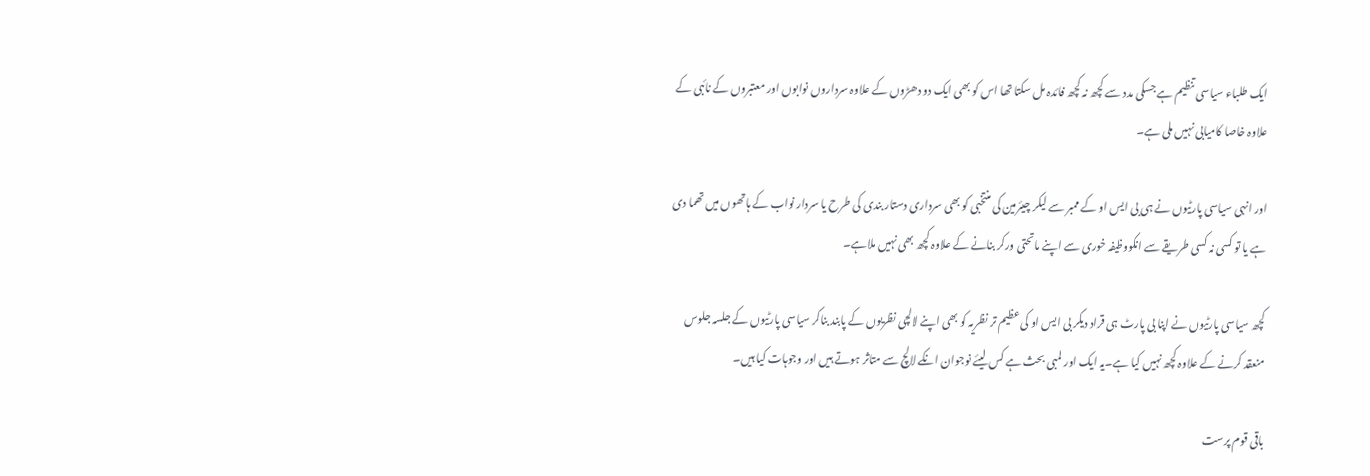ایک طلباء سیاسی تنظیم ہے جسکی مدد سے کچھ نہ کچھ فائدہ مل سکتا تھا اس کو بھی ایک دو دھڑوں کے علاوہ سرداروں نوابوں اور معتبروں کے نائبی کے علاوہ خاصا کامیابی نہیں ملی ہے۔

اور انہی سیاسی پارٹیوں نے ہی بی ایس او کے ممبر سے لیکر چیئرمین کی منتخبی کو بھی سرداری دستار بندی کی طرح یا سردار نواب کے ہاتھوں میں تھما دی ہے یا تو کسی نہ کسی طریقے سے انکووظیفہ خوری سے اپنے ماتحتی ورکر بنانے کے علاوہ کچھ بھی نہیں ملاہے۔

کچھ سیاسی پارٹیوں نے اپنا بی پارٹ ہی قراد دیکر بی ایس او کی عظیم تر نظریہ کو بھی اپنے لالچی نظریوں کے پابند بناکر سیاسی پارٹیوں کے جلسہ جلوس منعقد کرنے کے علاوہ کچھ نہیں کیا ہے۔یہ ایک اور لمبی بحث ہے کس لیئے نوجوان انکے لالچ سے متاثر ہوتے ہیں اور وجوہات کیا ہیں۔

باقی قوم پرست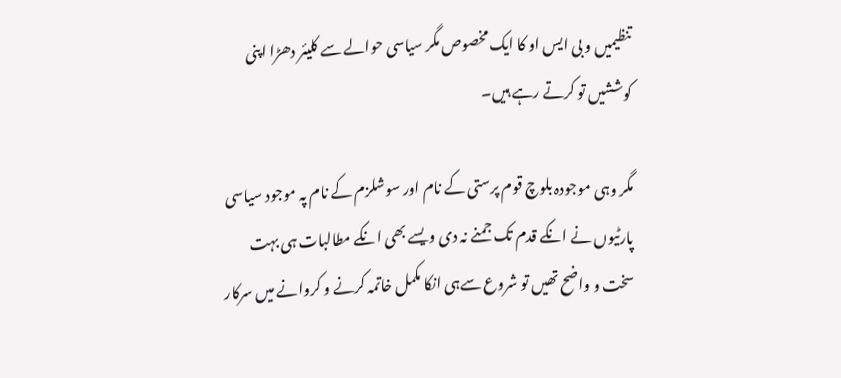تنظیمیں و بی ایس او کا ایک مخصوص مگر سیاسی حوالے سے کلیئر دھڑا اپنی کوششیں تو کرتے رہے ہیں۔

مگر وہی موجودہ بلوچ قوم پرستی کے نام اور سوشلزم کے نام پہ موجود سیاسی پارٹیوں نے انکے قدم تک جمنے نہ دی ویسے بھی انکے مطالبات ہی بہت سخت و واضح تھیں تو شروع سےہی انکا مکمل خاتمہ کرنے و کروانے میں سرکار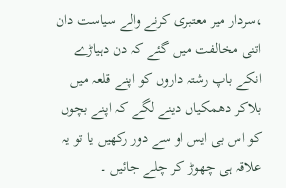،سردار میر معتبری کرنے والے سیاست دان اتنی مخالفت میں گئے کہ دن دہیاڑے انکے باپ رشتہ داروں کو اپنے قلعہ میں بلاکر دھمکیاں دینے لگے کہ اپنے بچوں کو اس بی ایس او سے دور رکھیں یا تو یہ علاقہ ہی چھوڑ کر چلے جائیں ۔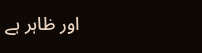اور ظاہر ہے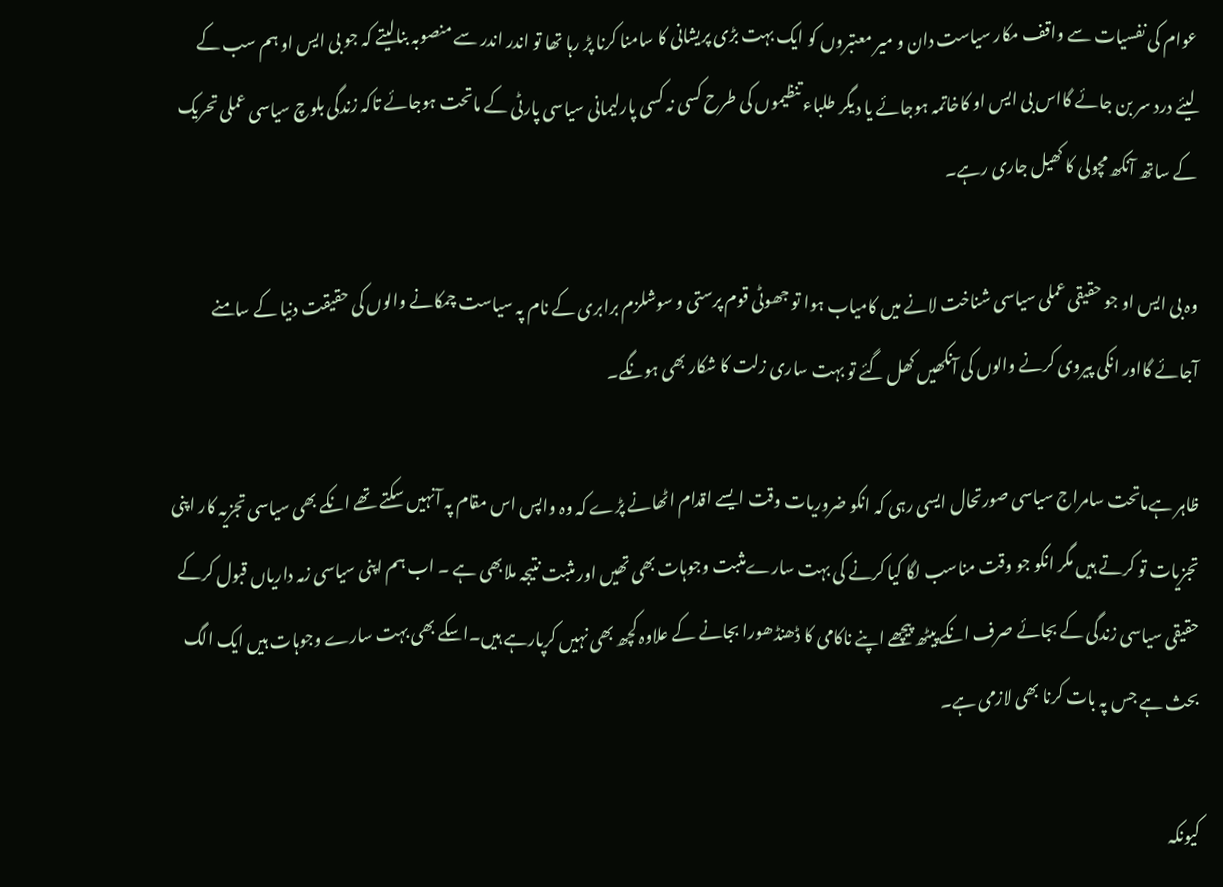عوام کی نفسیات سے واقف مکار سیاست دان و میر معتبروں کو ایک بہت بڑی پریشانی کا سامنا کرنا پڑ رہا تھا تو اندر اندر سے منصوبہ بنالیتے کہ جو بی ایس او ہم سب کے لیئے درد سر بن جائے گااس بی ایس او کاخاتمہ ہوجائے یا دیگر طلباء تنظیموں کی طرح کسی نہ کسی پارلیمانی سیاسی پارٹی کے ماتحت ہوجائے تاکہ زندگی بلوچ سیاسی عملی تحریک کے ساتھ آنکھ مچولی کا کھیل جاری رہے۔

وہ بی ایس او جو حقیقی عملی سیاسی شناخت لانے میں کامیاب ہوا تو جھوٹی قوم پرستی و سوشلزم برابری کے نام پہ سیاست چمکانے والوں کی حقیقت دنیا کے سامنے آجائے گااور انکی پیروی کرنے والوں کی آنکھیں کھل گئے تو بہت ساری زلت کا شکار بھی ہونگے۔

ظاہر ہےماتحت سامراج سیاسی صورتحال ایسی رہی کہ انکو ضروریات وقت ایسے اقدام اٹھانے پڑے کہ وہ واپس اس مقام پہ آنہیں سکتے تھے انکے بھی سیاسی تجزیہ کار اپنی تجزیات تو کرتے ہیں مگر انکو جو وقت مناسب لگا کیا کرنے کی بہت سارےمثبت وجوہات بھی تھیں اور مثبت نتیجہ ملابھی ہے ۔ اب ہم اپنی سیاسی زمہ داریاں قبول کرکے حقیقی سیاسی زندگی کے بجائے صرف انکے پیٹھ پیچھے اپنے ناکامی کا ڈھنڈھورا بجانے کے علاوہ کچھ بھی نہیں کرپارہے ہیں۔اسکے بھی بہت سارے وجوہات ہیں ایک الگ بحث ہے جس پہ بات کرنا بھی لازمی ہے۔

کیونکہ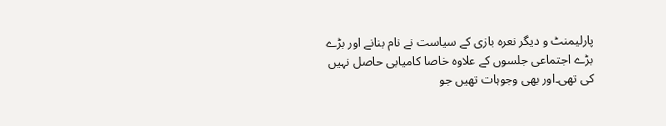پارلیمنٹ و دیگر نعرہ بازی کے سیاست نے نام بنانے اور بڑے بڑے اجتماعی جلسوں کے علاوہ خاصا کامیابی حاصل نہیں کی تھی۔اور بھی وجوہات تھیں جو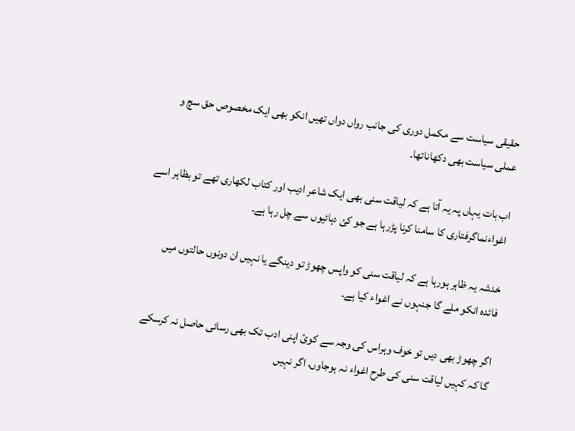حقیقی سیاست سے مکمل دوری کی جانب رواں دواں تھیں انکو بھی ایک مخصوص حق سچ و عملی سیاست بھی دکھاناتھا۔

اب بات یہاں پہ یہ آتا ہے کہ لیاقت سنی بھی ایک شاعر ادیب اور کتاب لکھاری تھے تو بظاہر اسے اغواءنماگرفتاری کا سامنا کرنا پڑرہا ہے جو کئ دہائیوں سے چل رہا ہے۔

خدشہ یہ ظاہر ہورہا ہے کہ لیاقت سنی کو واپس چھوڑ تو دینگے یا نہیں ان دونوں حالتوں میں فائدہ انکو ملے گا جنہوں نے اغواء کیا ہے۔

اگر چھوڑ بھی دیں تو خوف وہراس کی وجہ سے کوئ اپنی ادب تک بھی رسائی حاصل نہ کرسکے گا کہ کہیں لیاقت سنی کی طرح اغواء نہ ہوجاوں، اگر نہیں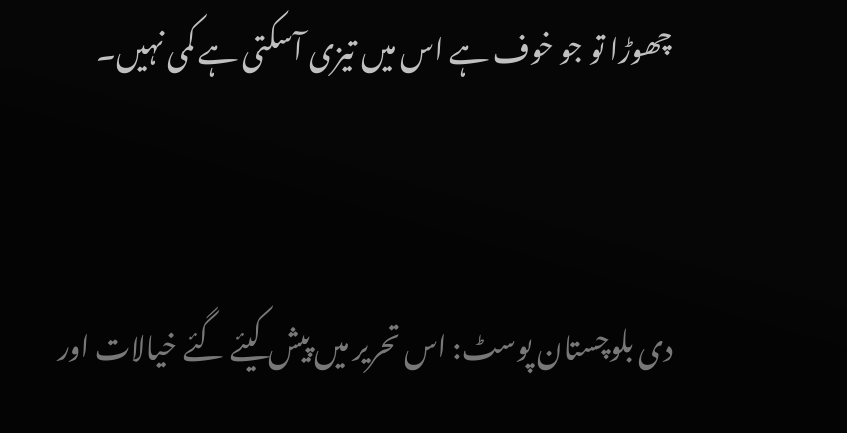چھوڑا تو جو خوف ہے اس میں تیزی آسکتی ہے کمی نہیں۔


دی بلوچستان پوسٹ: اس تحریر میں پیش کیئے گئے خیالات اور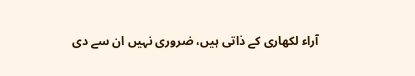آراء لکھاری کے ذاتی ہیں، ضروری نہیں ان سے دی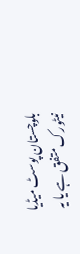بلوچستان پوسٹ میڈیا نیٹورک متفق ہے یا یہ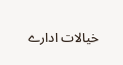خیالات ادارے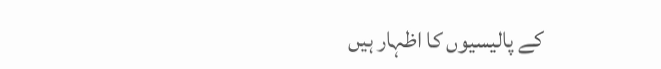کے پالیسیوں کا اظہار ہیں